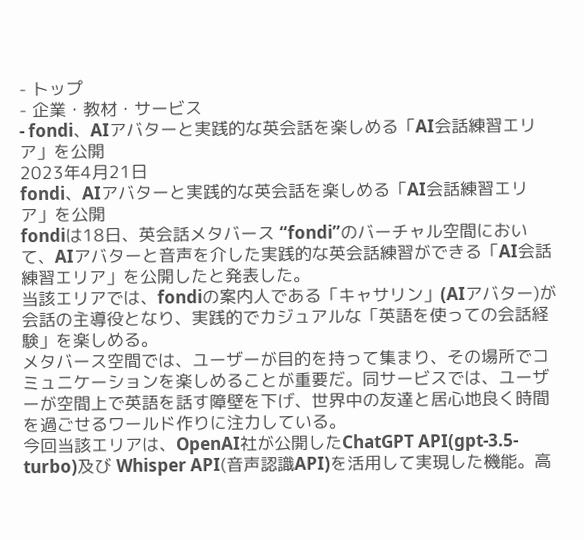- トップ
- 企業・教材・サービス
- fondi、AIアバターと実践的な英会話を楽しめる「AI会話練習エリア」を公開
2023年4月21日
fondi、AIアバターと実践的な英会話を楽しめる「AI会話練習エリア」を公開
fondiは18日、英会話メタバース “fondi”のバーチャル空間において、AIアバターと音声を介した実践的な英会話練習ができる「AI会話練習エリア」を公開したと発表した。
当該エリアでは、fondiの案内人である「キャサリン」(AIアバター)が会話の主導役となり、実践的でカジュアルな「英語を使っての会話経験」を楽しめる。
メタバース空間では、ユーザーが目的を持って集まり、その場所でコミュニケーションを楽しめることが重要だ。同サービスでは、ユーザーが空間上で英語を話す障壁を下げ、世界中の友達と居心地良く時間を過ごせるワールド作りに注力している。
今回当該エリアは、OpenAI社が公開したChatGPT API(gpt-3.5-turbo)及び Whisper API(音声認識API)を活用して実現した機能。高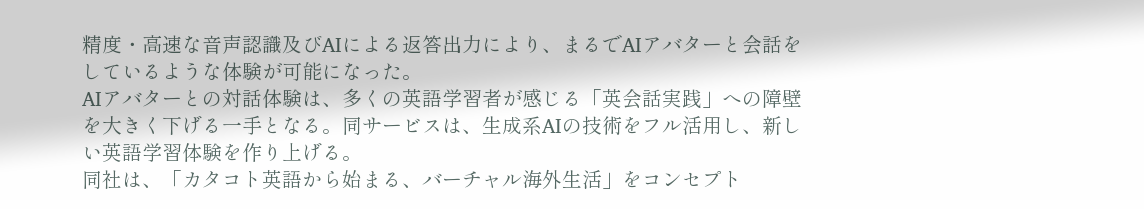精度・高速な音声認識及びAIによる返答出力により、まるでAIアバターと会話をしているような体験が可能になった。
AIアバターとの対話体験は、多くの英語学習者が感じる「英会話実践」への障壁を大きく下げる一手となる。同サービスは、生成系AIの技術をフル活用し、新しい英語学習体験を作り上げる。
同社は、「カタコト英語から始まる、バーチャル海外生活」をコンセプト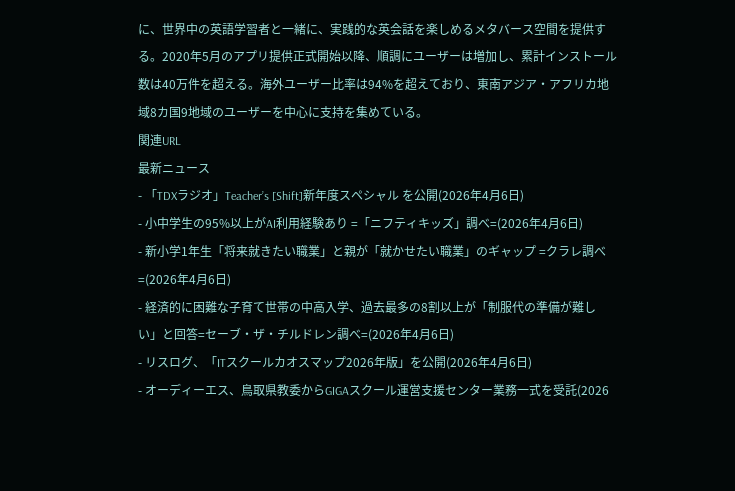に、世界中の英語学習者と一緒に、実践的な英会話を楽しめるメタバース空間を提供する。2020年5月のアプリ提供正式開始以降、順調にユーザーは増加し、累計インストール数は40万件を超える。海外ユーザー比率は94%を超えており、東南アジア・アフリカ地域8カ国9地域のユーザーを中心に支持を集めている。
関連URL
最新ニュース
- 「TDXラジオ」Teacher’s [Shift]新年度スペシャル を公開(2026年4月6日)
- 小中学生の95%以上がAI利用経験あり =「ニフティキッズ」調べ=(2026年4月6日)
- 新小学1年生「将来就きたい職業」と親が「就かせたい職業」のギャップ =クラレ調べ=(2026年4月6日)
- 経済的に困難な子育て世帯の中高入学、過去最多の8割以上が「制服代の準備が難しい」と回答=セーブ・ザ・チルドレン調べ=(2026年4月6日)
- リスログ、「ITスクールカオスマップ2026年版」を公開(2026年4月6日)
- オーディーエス、鳥取県教委からGIGAスクール運営支援センター業務一式を受託(2026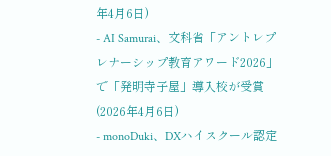年4月6日)
- AI Samurai、文科省「アントレプレナーシップ教育アワード2026」で「発明寺子屋」導入校が受賞(2026年4月6日)
- monoDuki、DXハイスクール認定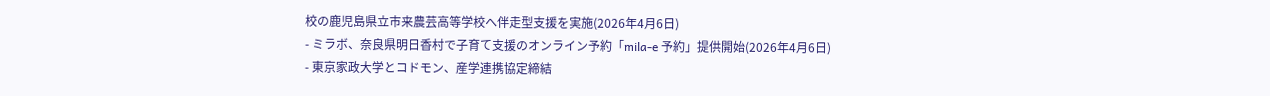校の鹿児島県立市来農芸高等学校へ伴走型支援を実施(2026年4月6日)
- ミラボ、奈良県明日香村で子育て支援のオンライン予約「mila-e 予約」提供開始(2026年4月6日)
- 東京家政大学とコドモン、産学連携協定締結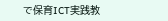で保育ICT実践教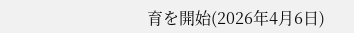育を開始(2026年4月6日)